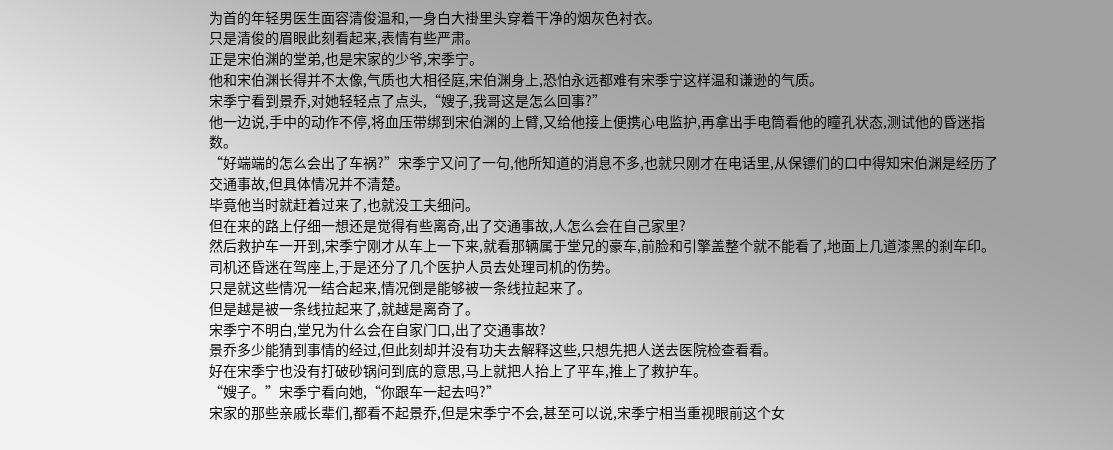为首的年轻男医生面容清俊温和,一身白大褂里头穿着干净的烟灰色衬衣。
只是清俊的眉眼此刻看起来,表情有些严肃。
正是宋伯渊的堂弟,也是宋家的少爷,宋季宁。
他和宋伯渊长得并不太像,气质也大相径庭,宋伯渊身上,恐怕永远都难有宋季宁这样温和谦逊的气质。
宋季宁看到景乔,对她轻轻点了点头,“嫂子,我哥这是怎么回事?”
他一边说,手中的动作不停,将血压带绑到宋伯渊的上臂,又给他接上便携心电监护,再拿出手电筒看他的瞳孔状态,测试他的昏迷指数。
“好端端的怎么会出了车祸?”宋季宁又问了一句,他所知道的消息不多,也就只刚才在电话里,从保镖们的口中得知宋伯渊是经历了交通事故,但具体情况并不清楚。
毕竟他当时就赶着过来了,也就没工夫细问。
但在来的路上仔细一想还是觉得有些离奇,出了交通事故,人怎么会在自己家里?
然后救护车一开到,宋季宁刚才从车上一下来,就看那辆属于堂兄的豪车,前脸和引擎盖整个就不能看了,地面上几道漆黑的刹车印。
司机还昏迷在驾座上,于是还分了几个医护人员去处理司机的伤势。
只是就这些情况一结合起来,情况倒是能够被一条线拉起来了。
但是越是被一条线拉起来了,就越是离奇了。
宋季宁不明白,堂兄为什么会在自家门口,出了交通事故?
景乔多少能猜到事情的经过,但此刻却并没有功夫去解释这些,只想先把人送去医院检查看看。
好在宋季宁也没有打破砂锅问到底的意思,马上就把人抬上了平车,推上了救护车。
“嫂子。”宋季宁看向她,“你跟车一起去吗?”
宋家的那些亲戚长辈们,都看不起景乔,但是宋季宁不会,甚至可以说,宋季宁相当重视眼前这个女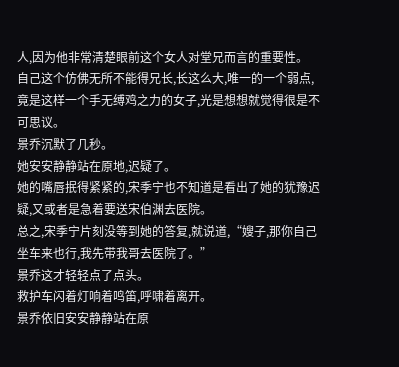人,因为他非常清楚眼前这个女人对堂兄而言的重要性。
自己这个仿佛无所不能得兄长,长这么大,唯一的一个弱点,竟是这样一个手无缚鸡之力的女子,光是想想就觉得很是不可思议。
景乔沉默了几秒。
她安安静静站在原地,迟疑了。
她的嘴唇抿得紧紧的,宋季宁也不知道是看出了她的犹豫迟疑,又或者是急着要送宋伯渊去医院。
总之,宋季宁片刻没等到她的答复,就说道,“嫂子,那你自己坐车来也行,我先带我哥去医院了。”
景乔这才轻轻点了点头。
救护车闪着灯响着鸣笛,呼啸着离开。
景乔依旧安安静静站在原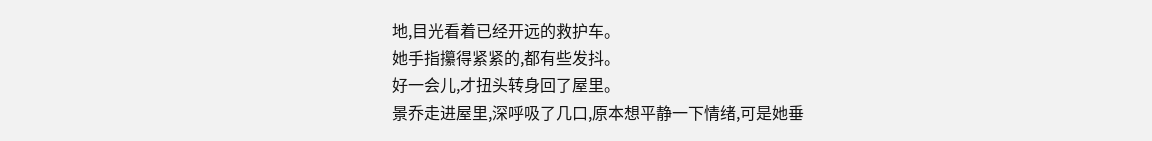地,目光看着已经开远的救护车。
她手指攥得紧紧的,都有些发抖。
好一会儿,才扭头转身回了屋里。
景乔走进屋里,深呼吸了几口,原本想平静一下情绪,可是她垂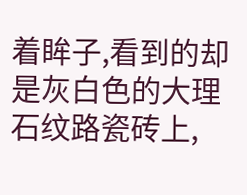着眸子,看到的却是灰白色的大理石纹路瓷砖上,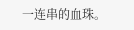一连串的血珠。